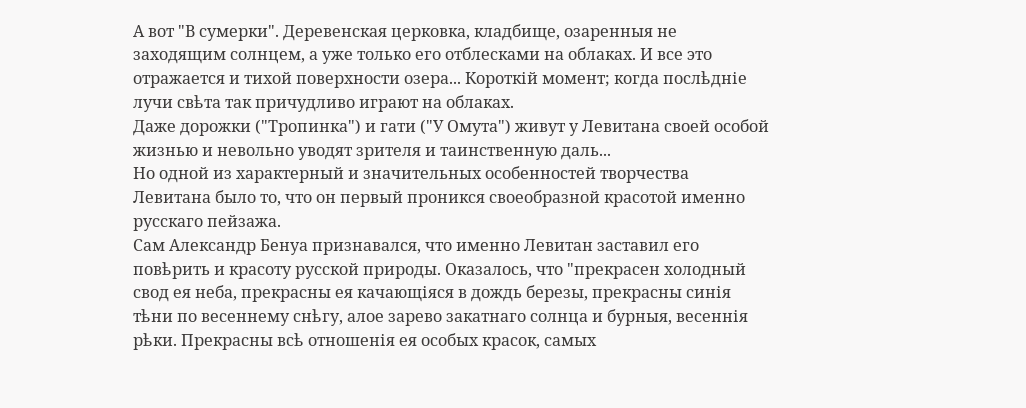А вот "В сумерки". Деревенская церковка, кладбище, озаренныя не заходящим солнцем, а уже только его отблесками на облаках. И все это отражается и тихой поверхности озера... Короткій момент; когда послѣдніе лучи свѣта так причудливо играют на облаках.
Даже дорожки ("Тропинка") и гати ("У Омута") живут у Левитана своей особой жизнью и невольно уводят зрителя и таинственную даль...
Но одной из характерный и значительных особенностей творчества Левитана было то, что он первый проникся своеобразной красотой именно русскаго пейзажа.
Сам Александр Бенуа признавался, что именно Левитан заставил его повѣрить и красоту русской природы. Оказалось, что "прекрасен холодный свод ея неба, прекрасны ея качающіяся в дождь березы, прекрасны синія тѣни по весеннему снѣгу, алое зарево закатнаго солнца и бурныя, весеннія рѣки. Прекрасны всѣ отношенія ея особых красок, самых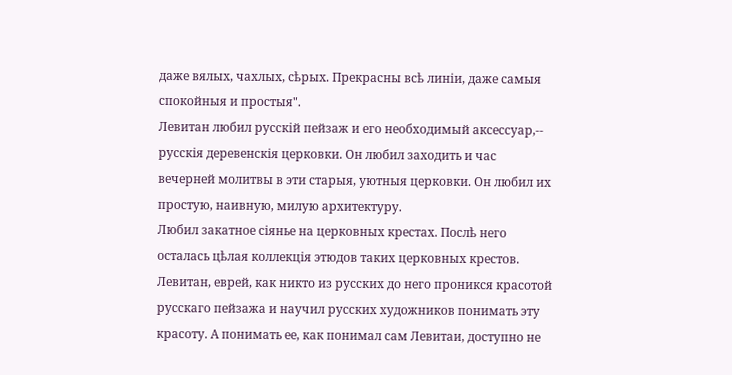даже вялых, чахлых, сѣрых. Прекрасны всѣ линіи, даже самыя спокойныя и простыя".
Левитан любил русскій пейзаж и его необходимый аксессуар,-- русскія деревенскія церковки. Он любил заходить и час вечерней молитвы в эти старыя, уютныя церковки. Он любил их простую, наивную, милую архитектуру.
Любил закатное сіянье на церковных крестах. Послѣ него осталась цѣлая коллекція этюдов таких церковных крестов.
Левитан, еврей, как никто из русских до него проникся красотой русскаго пейзажа и научил русских художников понимать эту красоту. А понимать ее, как понимал сам Левитаи, доступно не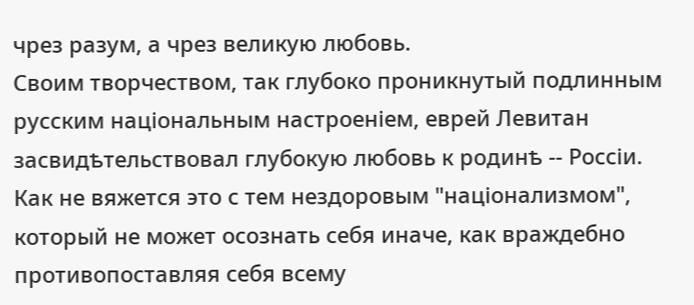чрез разум, а чрез великую любовь.
Своим творчеством, так глубоко проникнутый подлинным русским національным настроеніем, еврей Левитан засвидѣтельствовал глубокую любовь к родинѣ -- Россіи.
Как не вяжется это с тем нездоровым "націонализмом", который не может осознать себя иначе, как враждебно противопоставляя себя всему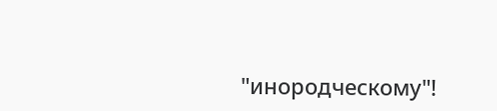"инородческому"!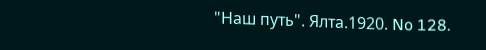"Наш путь". Ялта.1920. No 128.